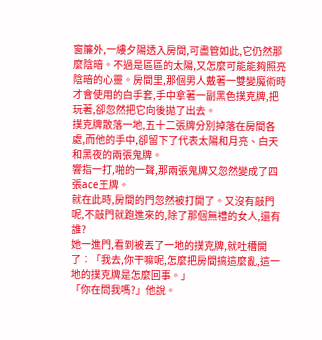窗簾外,一縷夕陽透入房間,可盡管如此,它仍然那麼陰暗。不過是區區的太陽,又怎麼可能能夠照亮陰暗的心靈。房間里,那個男人戴著一雙變魔術時才會使用的白手套,手中拿著一副黑色撲克牌,把玩著,卻忽然把它向後拋了出去。
撲克牌散落一地,五十二張牌分別掉落在房間各處,而他的手中,卻留下了代表太陽和月亮、白天和黑夜的兩張鬼牌。
響指一打,啪的一聲,那兩張鬼牌又忽然變成了四張ace王牌。
就在此時,房間的門忽然被打開了。又沒有敲門呢,不敲門就跑進來的,除了那個無禮的女人,還有誰?
她一進門,看到被丟了一地的撲克牌,就吐槽開了︰「我去,你干嘛呢,怎麼把房間搞這麼亂,這一地的撲克牌是怎麼回事。」
「你在問我嗎?」他說。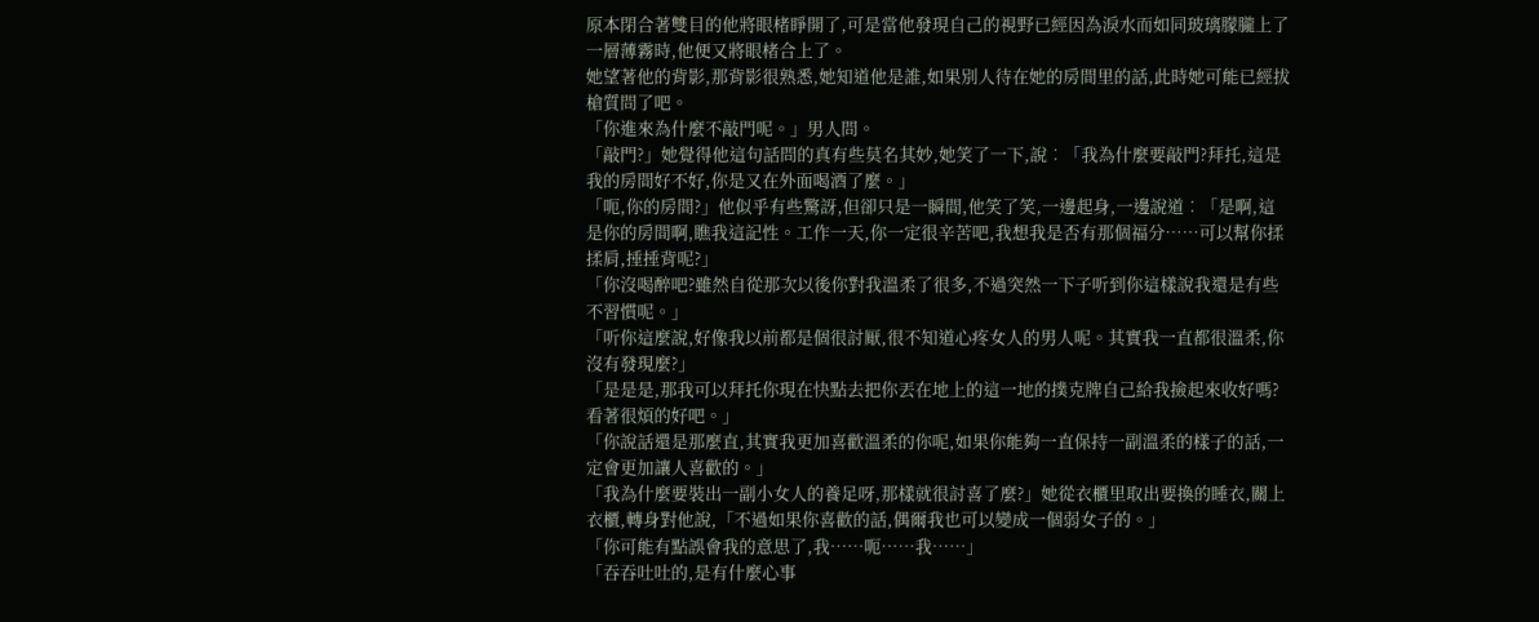原本閉合著雙目的他將眼楮睜開了,可是當他發現自己的視野已經因為淚水而如同玻璃朦朧上了一層薄霧時,他便又將眼楮合上了。
她望著他的背影,那背影很熟悉,她知道他是誰,如果別人待在她的房間里的話,此時她可能已經拔槍質問了吧。
「你進來為什麼不敲門呢。」男人問。
「敲門?」她覺得他這句話問的真有些莫名其妙,她笑了一下,說︰「我為什麼要敲門?拜托,這是我的房間好不好,你是又在外面喝酒了麼。」
「呃,你的房間?」他似乎有些驚訝,但卻只是一瞬間,他笑了笑,一邊起身,一邊說道︰「是啊,這是你的房間啊,瞧我這記性。工作一天,你一定很辛苦吧,我想我是否有那個福分……可以幫你揉揉肩,捶捶背呢?」
「你沒喝醉吧?雖然自從那次以後你對我溫柔了很多,不過突然一下子听到你這樣說我還是有些不習慣呢。」
「听你這麼說,好像我以前都是個很討厭,很不知道心疼女人的男人呢。其實我一直都很溫柔,你沒有發現麼?」
「是是是,那我可以拜托你現在快點去把你丟在地上的這一地的撲克牌自己給我撿起來收好嗎?看著很煩的好吧。」
「你說話還是那麼直,其實我更加喜歡溫柔的你呢,如果你能夠一直保持一副溫柔的樣子的話,一定會更加讓人喜歡的。」
「我為什麼要裝出一副小女人的養足呀,那樣就很討喜了麼?」她從衣櫃里取出要換的睡衣,關上衣櫃,轉身對他說,「不過如果你喜歡的話,偶爾我也可以變成一個弱女子的。」
「你可能有點誤會我的意思了,我……呃……我……」
「吞吞吐吐的,是有什麼心事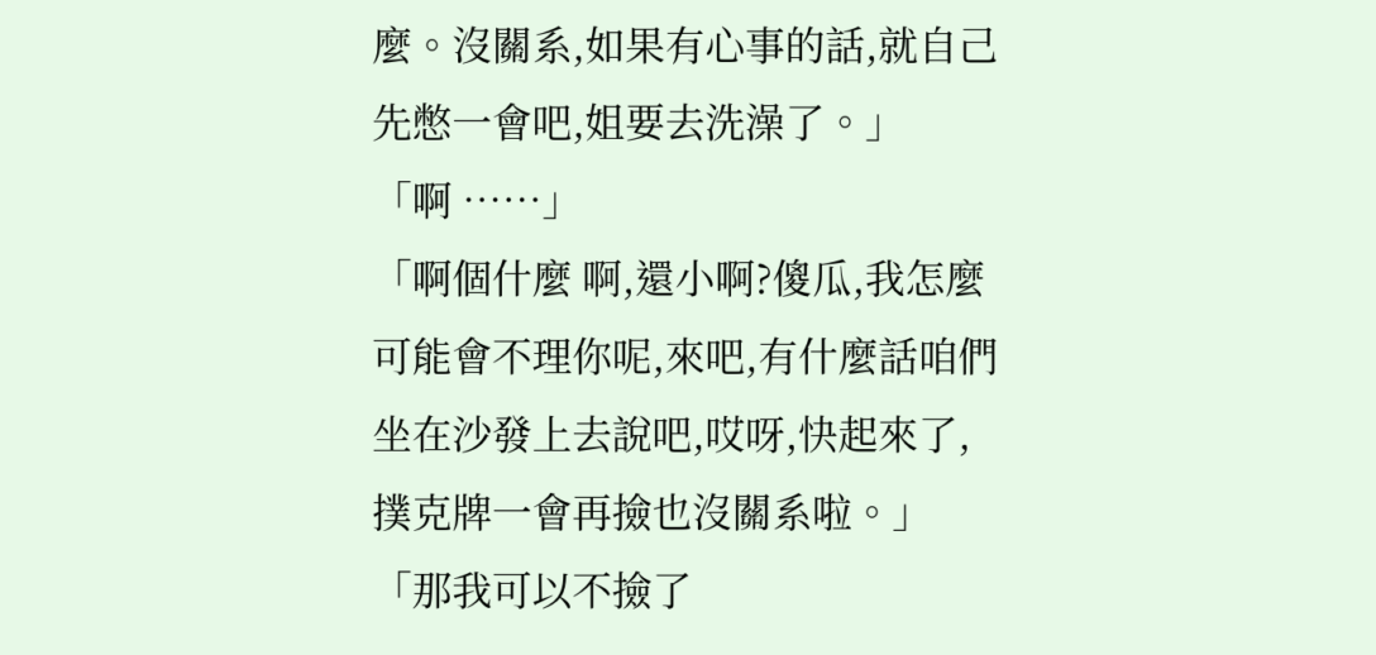麼。沒關系,如果有心事的話,就自己先憋一會吧,姐要去洗澡了。」
「啊 ……」
「啊個什麼 啊,還小啊?傻瓜,我怎麼可能會不理你呢,來吧,有什麼話咱們坐在沙發上去說吧,哎呀,快起來了,撲克牌一會再撿也沒關系啦。」
「那我可以不撿了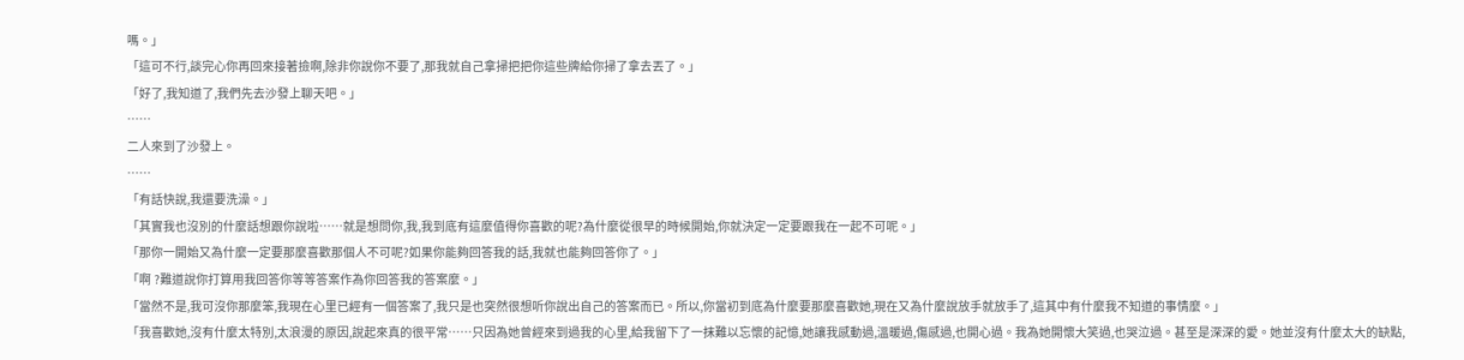嗎。」
「這可不行,談完心你再回來接著撿啊,除非你說你不要了,那我就自己拿掃把把你這些牌給你掃了拿去丟了。」
「好了,我知道了,我們先去沙發上聊天吧。」
……
二人來到了沙發上。
……
「有話快說,我還要洗澡。」
「其實我也沒別的什麼話想跟你說啦……就是想問你,我,我到底有這麼值得你喜歡的呢?為什麼從很早的時候開始,你就決定一定要跟我在一起不可呢。」
「那你一開始又為什麼一定要那麼喜歡那個人不可呢?如果你能夠回答我的話,我就也能夠回答你了。」
「啊 ?難道說你打算用我回答你等等答案作為你回答我的答案麼。」
「當然不是,我可沒你那麼笨,我現在心里已經有一個答案了,我只是也突然很想听你說出自己的答案而已。所以,你當初到底為什麼要那麼喜歡她,現在又為什麼說放手就放手了,這其中有什麼我不知道的事情麼。」
「我喜歡她,沒有什麼太特別,太浪漫的原因,說起來真的很平常……只因為她曾經來到過我的心里,給我留下了一抹難以忘懷的記憶,她讓我感動過,溫暖過,傷感過,也開心過。我為她開懷大笑過,也哭泣過。甚至是深深的愛。她並沒有什麼太大的缺點,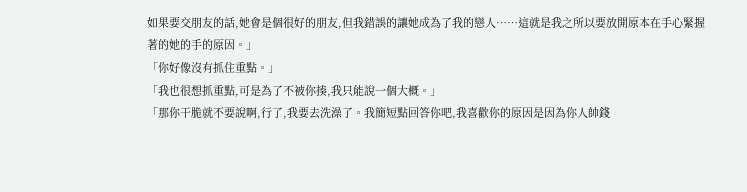如果要交朋友的話,她會是個很好的朋友,但我錯誤的讓她成為了我的戀人……這就是我之所以要放開原本在手心緊握著的她的手的原因。」
「你好像沒有抓住重點。」
「我也很想抓重點,可是為了不被你揍,我只能說一個大概。」
「那你干脆就不要說啊,行了,我要去洗澡了。我簡短點回答你吧,我喜歡你的原因是因為你人帥錢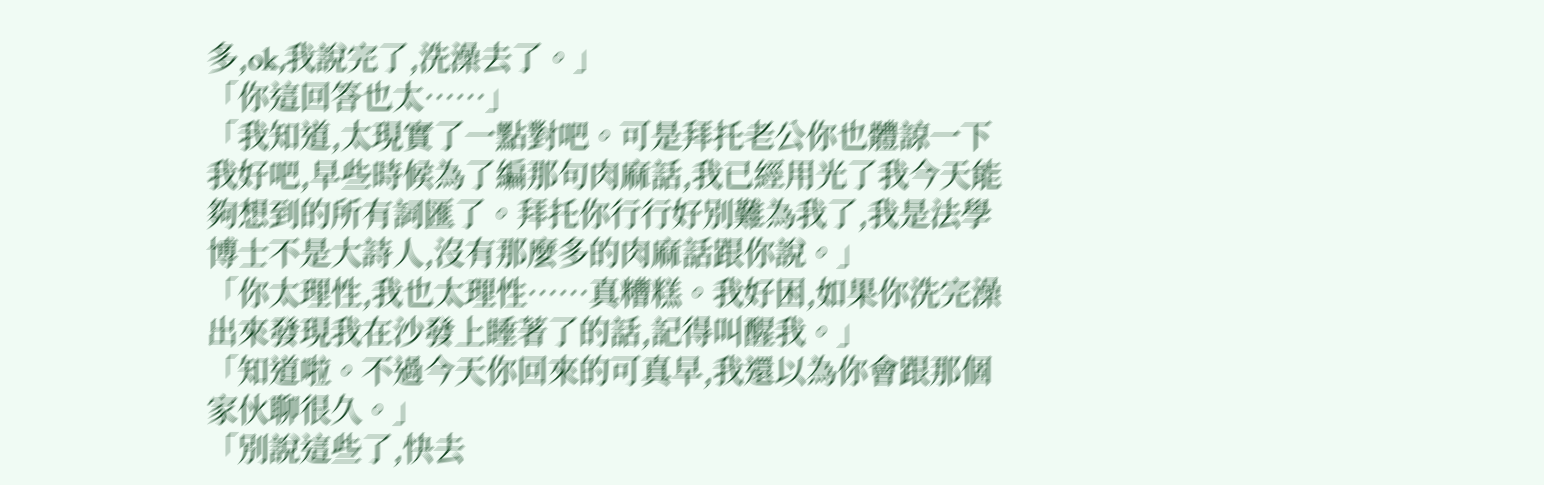多,ok,我說完了,洗澡去了。」
「你這回答也太……」
「我知道,太現實了一點對吧。可是拜托老公你也體諒一下我好吧,早些時候為了編那句肉麻話,我已經用光了我今天能夠想到的所有詞匯了。拜托你行行好別難為我了,我是法學博士不是大詩人,沒有那麼多的肉麻話跟你說。」
「你太理性,我也太理性……真糟糕。我好困,如果你洗完澡出來發現我在沙發上睡著了的話,記得叫醒我。」
「知道啦。不過今天你回來的可真早,我還以為你會跟那個家伙聊很久。」
「別說這些了,快去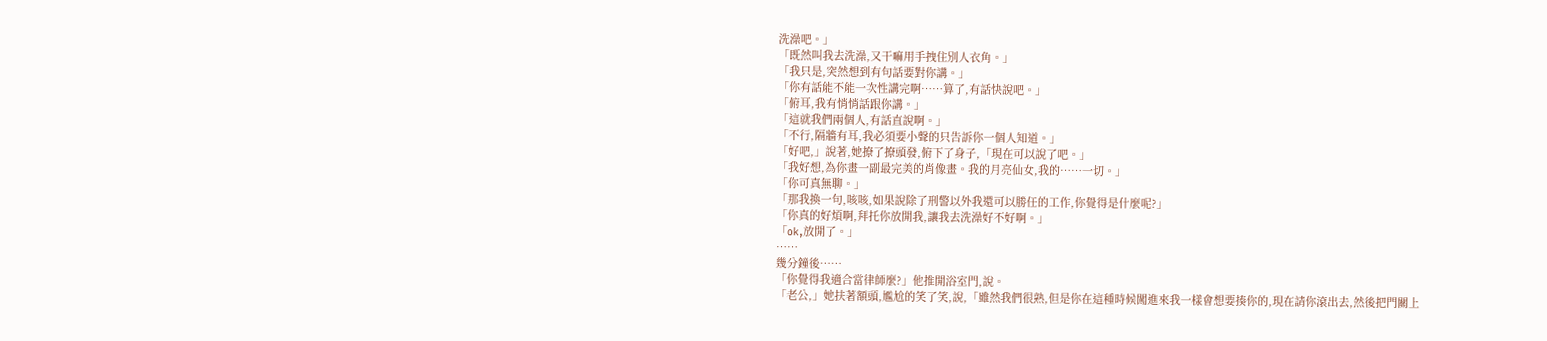洗澡吧。」
「既然叫我去洗澡,又干嘛用手拽住別人衣角。」
「我只是,突然想到有句話要對你講。」
「你有話能不能一次性講完啊……算了,有話快說吧。」
「俯耳,我有悄悄話跟你講。」
「這就我們兩個人,有話直說啊。」
「不行,隔牆有耳,我必須要小聲的只告訴你一個人知道。」
「好吧,」說著,她撩了撩頭發,俯下了身子,「現在可以說了吧。」
「我好想,為你畫一副最完美的肖像畫。我的月亮仙女,我的……一切。」
「你可真無聊。」
「那我換一句,咳咳,如果說除了刑警以外我還可以勝任的工作,你覺得是什麼呢?」
「你真的好煩啊,拜托你放開我,讓我去洗澡好不好啊。」
「ok,放開了。」
……
幾分鐘後……
「你覺得我適合當律師麼?」他推開浴室門,說。
「老公,」她扶著額頭,尷尬的笑了笑,說,「雖然我們很熟,但是你在這種時候闖進來我一樣會想要揍你的,現在請你滾出去,然後把門關上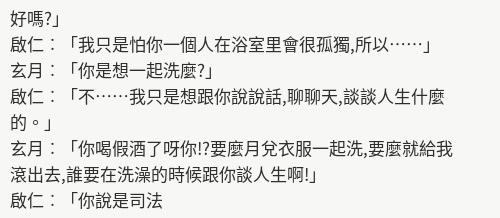好嗎?」
啟仁︰「我只是怕你一個人在浴室里會很孤獨,所以……」
玄月︰「你是想一起洗麼?」
啟仁︰「不……我只是想跟你說說話,聊聊天,談談人生什麼的。」
玄月︰「你喝假酒了呀你!?要麼月兌衣服一起洗,要麼就給我滾出去,誰要在洗澡的時候跟你談人生啊!」
啟仁︰「你說是司法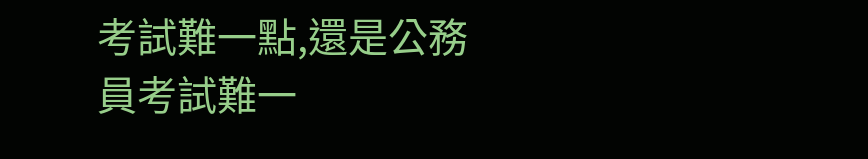考試難一點,還是公務員考試難一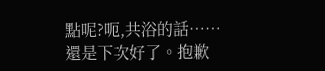點呢?呃,共浴的話……還是下次好了。抱歉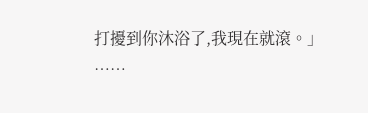打擾到你沐浴了,我現在就滾。」
……